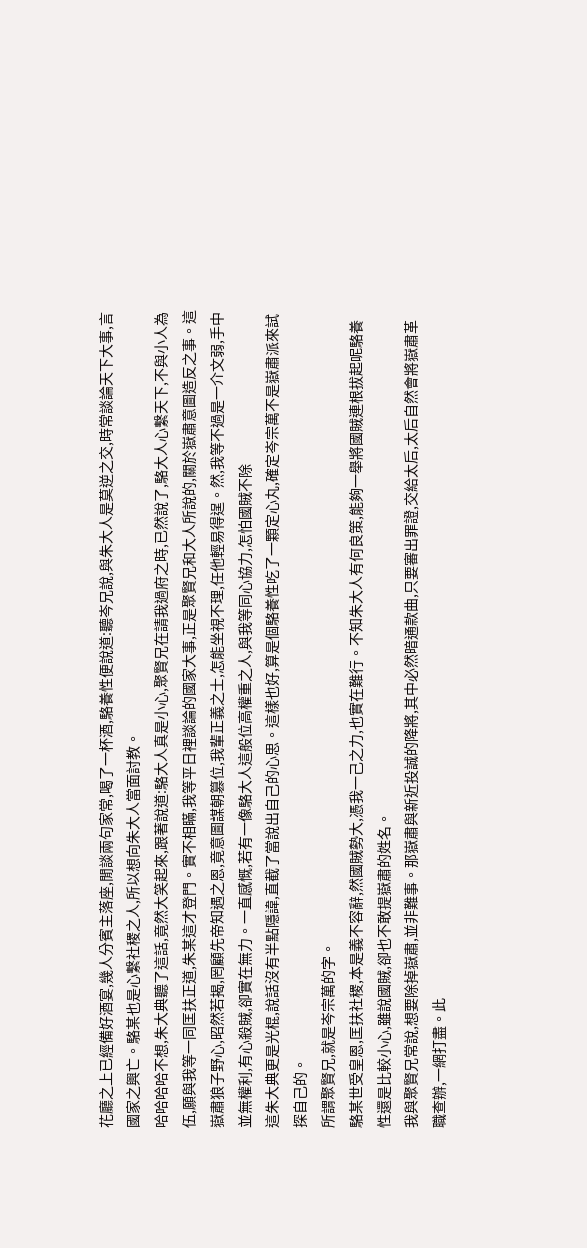花廳之上已經備好酒宴,幾人分賓主落座,閒談兩句家常,喝了一杯酒,駱養性便說道:聽岑兄說,與朱大人是莫逆之交,時常談論天下大事,言國家之興亡。駱某也是心繫社稷之人,所以想向朱大人當面討教。
哈哈哈哈不想,朱大典聽了這話,竟然大笑起來,跟著說道:駱大人真是小心,聚賢兄在請我過府之時,已然說了,駱大人心繫天下,不與小人為伍,願與我等一同匡扶正道,朱某這才登門。實不相瞞,我等平日裡談論的國家大事,正是聚賢兄和大人所說的,關於嶽肅意圖造反之事。這嶽肅狼子野心,昭然若揭,罔顧先帝知遇之恩,竟意圖謀朝篡位,我輩正義之士,怎能坐視不理,任他輕易得逞。然,我等不過是一介文弱,手中並無權利,有心殺賊,卻實在無力。一直感慨,若有一像駱大人這般位高權重之人,與我等同心協力,怎怕國賊不除
這朱大典更是光棍,說話沒有半點隱諱,直截了當說出自己的心思。這樣也好,算是個駱養性吃了一顆定心丸,確定岑宗萬不是嶽肅派來試探自己的。
所謂聚賢兄,就是岑宗萬的字。
駱某世受皇恩,匡扶社稷,本是義不容辭,然國賊勢大,憑我一己之力,也實在難行。不知朱大人有何良策,能夠一舉將國賊連根拔起呢駱養性還是比較小心,雖說國賊,卻也不敢提嶽肅的姓名。
我與聚賢兄常說,想要除掉嶽肅,並非難事。那嶽肅與新近投誠的降將,其中必然暗通款曲,只要審出罪證,交給太后,太后自然會將嶽肅革職查辦,一網打盡。此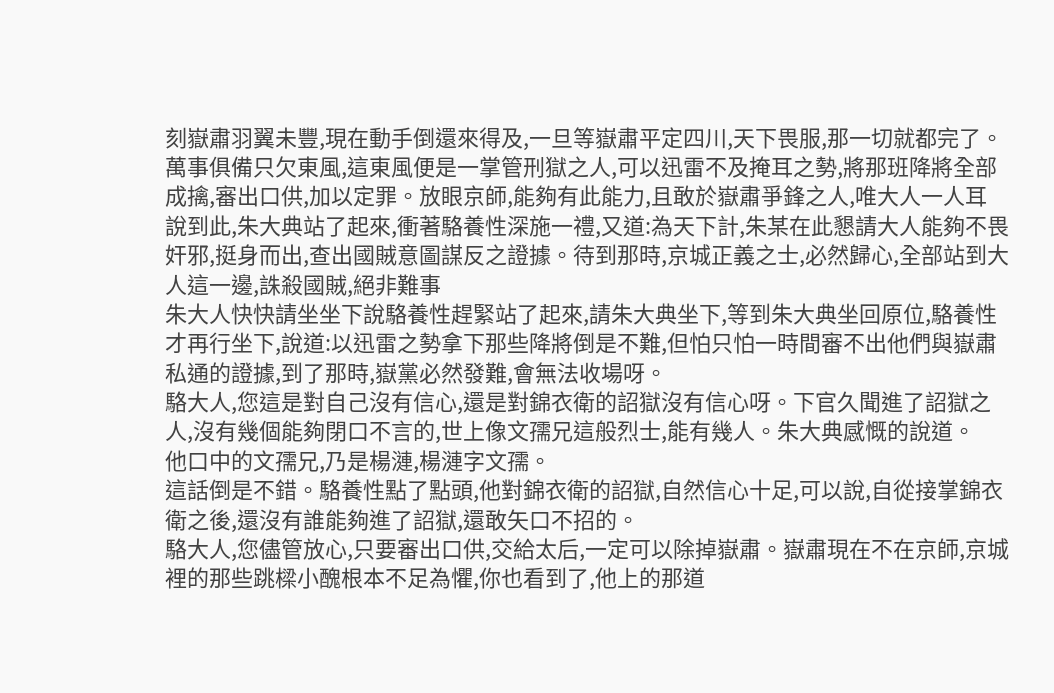刻嶽肅羽翼未豐,現在動手倒還來得及,一旦等嶽肅平定四川,天下畏服,那一切就都完了。萬事俱備只欠東風,這東風便是一掌管刑獄之人,可以迅雷不及掩耳之勢,將那班降將全部成擒,審出口供,加以定罪。放眼京師,能夠有此能力,且敢於嶽肅爭鋒之人,唯大人一人耳
說到此,朱大典站了起來,衝著駱養性深施一禮,又道:為天下計,朱某在此懇請大人能夠不畏奸邪,挺身而出,查出國賊意圖謀反之證據。待到那時,京城正義之士,必然歸心,全部站到大人這一邊,誅殺國賊,絕非難事
朱大人快快請坐坐下說駱養性趕緊站了起來,請朱大典坐下,等到朱大典坐回原位,駱養性才再行坐下,說道:以迅雷之勢拿下那些降將倒是不難,但怕只怕一時間審不出他們與嶽肅私通的證據,到了那時,嶽黨必然發難,會無法收場呀。
駱大人,您這是對自己沒有信心,還是對錦衣衛的詔獄沒有信心呀。下官久聞進了詔獄之人,沒有幾個能夠閉口不言的,世上像文孺兄這般烈士,能有幾人。朱大典感慨的說道。
他口中的文孺兄,乃是楊漣,楊漣字文孺。
這話倒是不錯。駱養性點了點頭,他對錦衣衛的詔獄,自然信心十足,可以說,自從接掌錦衣衛之後,還沒有誰能夠進了詔獄,還敢矢口不招的。
駱大人,您儘管放心,只要審出口供,交給太后,一定可以除掉嶽肅。嶽肅現在不在京師,京城裡的那些跳樑小醜根本不足為懼,你也看到了,他上的那道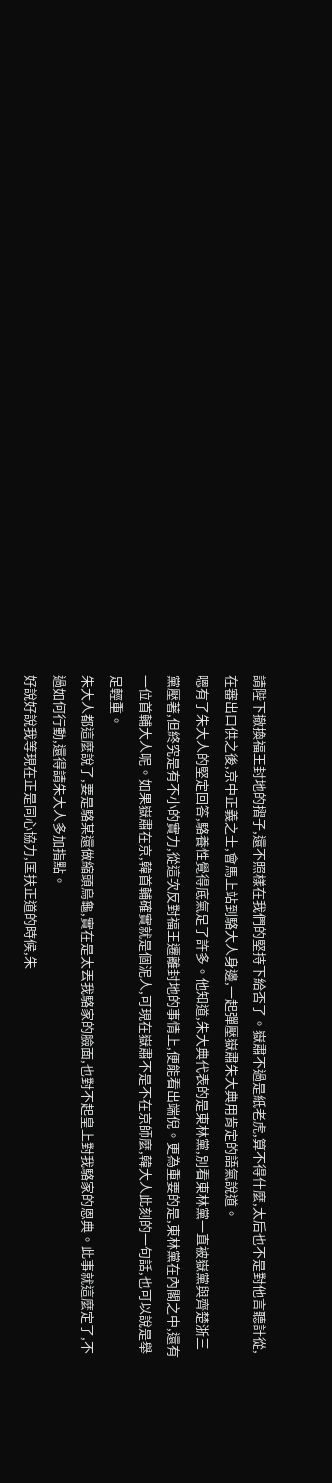請陛下撤換福王封地的摺子,還不照樣在我們的堅持下給否了。嶽肅不過是紙老虎,算不得什麼,太后也不是對他言聽計從,在審出口供之後,京中正義之士,會馬上站到駱大人身邊,一起彈壓嶽肅朱大典用肯定的語氣說道。
嗯有了朱大人的堅定回答,駱養性覺得底氣足了許多。他知道,朱大典代表的是東林黨,別看東林黨一直被嶽黨與齊楚浙三黨壓著,但終究是有不小的實力,從這次反對福王遷離封地的事情上,便能看出端倪。更為重要的是,東林黨在內閣之中,還有一位首輔大人呢。如果嶽肅在京,韓首輔確實就是個泥人,可現在嶽肅不是不在京師麼,韓大人此刻的一句話,也可以說是舉足輕重。
朱大人都這麼說了,要是駱某還做縮頭烏龜,實在是太丟我駱家的臉面,也對不起皇上對我駱家的恩典。此事就這麼定了,不過如何行動,還得請朱大人多加指點。
好說好說我等現在正是同心協力,匡扶正道的時候,朱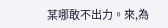某哪敢不出力。來,為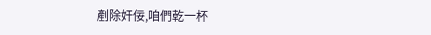剷除奸佞,咱們乾一杯